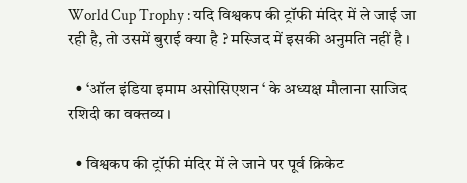World Cup Trophy : यदि विश्वकप की ट्रॉफी मंदिर में ले जाई जा रही है, तो उसमें बुराई क्या है ? मस्जिद में इसकी अनुमति नहीं है ।

  • ‘ऑल इंडिया इमाम असोसिएशन ‘ के अध्यक्ष मौलाना साजिद रशिदी का वक्तव्य ।

  • विश्वकप की ट्रॉफी मंदिर में ले जाने पर पूर्व क्रिकेट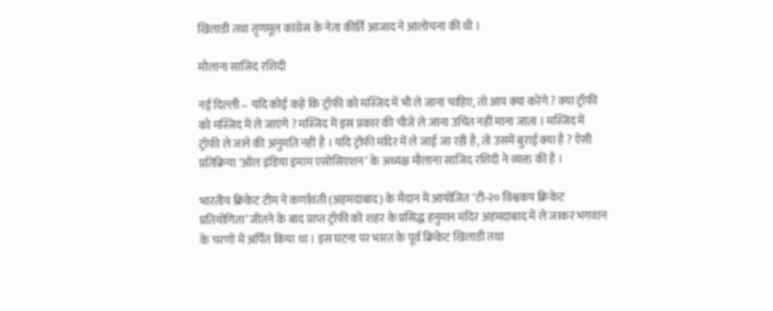खिलाडी तथा तृणमूल कांग्रेस के नेता कीर्ति आजाद ने आलोचना की थी ।

मौलाना साजिद रशिदी

नई दिल्ली – यदि कोई कहे कि ट्रॉफी को मस्जिद में भी ले जाना चाहिए, तो आप क्या करेंगे ? क्या ट्रॉफी को मस्जिद में ले जाएंगे ? मस्जिद में इस प्रकार की चीजें ले जाना उचित नहीं माना जाता । मस्जिद में ट्रॉफी ले जाने की अनुमति नहीं है । यदि ट्रॉफी मंदिर में ले जाई जा रही है, तो उसमें बुराई क्या है ? ऐसी प्रतिक्रिया ‘ऑल इंडिया इमाम एसोसिएशन’ के अध्यक्ष मौलाना साजिद रशिदी ने व्यक्त की है ।

भारतीय क्रिकेट टीम ने कर्णावती (अहमदाबाद) के मैदान में आयोजित ‘टी-२० विश्वकप क्रिकेट प्रतियोगिता’ जीतने के बाद प्राप्त ट्रॉफी को शहर के प्रसिद्ध हनुमान मंदिर अहमदाबाद में ले जाकर भगवान के चरणों में अर्पित किया था । इस घटना पर भारत के पूर्व क्रिकेट खिलाडी तथा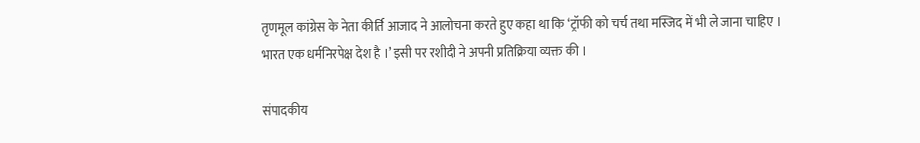तृणमूल कांग्रेस के नेता कीर्ति आजाद ने आलोचना करते हुए कहा था कि ‘ट्रॉफी को चर्च तथा मस्जिद में भी ले जाना चाहिए । भारत एक धर्मनिरपेक्ष देश है ।’ इसी पर रशीदी ने अपनी प्रतिक्रिया व्यक्त की ।

संपादकीय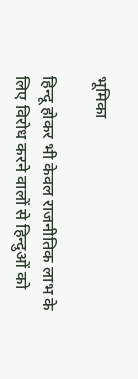भूमिका

हिन्दू होकर भी केवल राजनीतिक लाभ के लिए विरोध करने वालों से हिन्दुओं को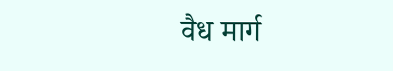वैध मार्ग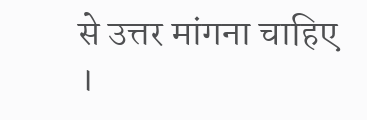से उत्तर मांगना चाहिए ।